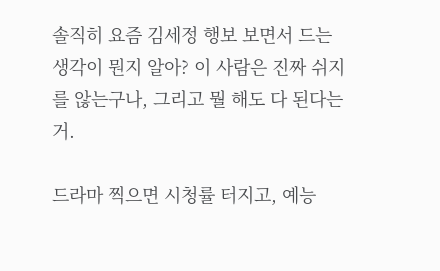솔직히 요즘 김세정 행보 보면서 드는 생각이 뭔지 알아? 이 사람은 진짜 쉬지를 않는구나, 그리고 뭘 해도 다 된다는 거.

드라마 찍으면 시청률 터지고, 예능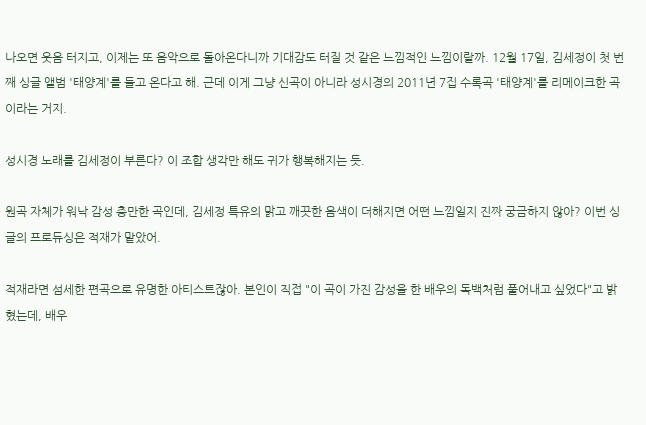나오면 웃음 터지고, 이제는 또 음악으로 돌아온다니까 기대감도 터질 것 같은 느낌적인 느낌이랄까. 12월 17일, 김세정이 첫 번째 싱글 앨범 '태양계'를 들고 온다고 해. 근데 이게 그냥 신곡이 아니라 성시경의 2011년 7집 수록곡 '태양계'를 리메이크한 곡이라는 거지.

성시경 노래를 김세정이 부른다? 이 조합 생각만 해도 귀가 행복해지는 듯.

원곡 자체가 워낙 감성 충만한 곡인데, 김세정 특유의 맑고 깨끗한 음색이 더해지면 어떤 느낌일지 진짜 궁금하지 않아? 이번 싱글의 프로듀싱은 적재가 맡았어.

적재라면 섬세한 편곡으로 유명한 아티스트잖아. 본인이 직접 "이 곡이 가진 감성을 한 배우의 독백처럼 풀어내고 싶었다"고 밝혔는데, 배우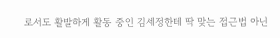로서도 활발하게 활동 중인 김세정한테 딱 맞는 접근법 아닌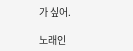가 싶어.

노래인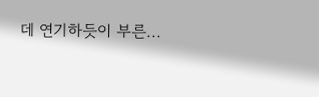데 연기하듯이 부른...